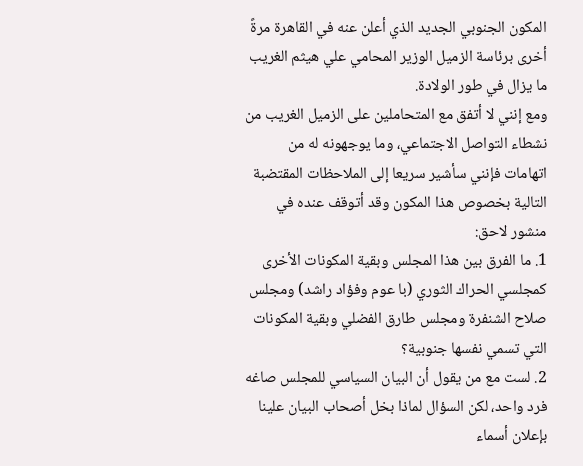المكون الجنوبي الجديد الذي أعلن عنه في القاهرة مرةً أخرى برئاسة الزميل الوزير المحامي علي هيثم الغريب ما يزال في طور الولادة.
ومع إنني لا أتفق مع المتحاملين على الزميل الغريب من نشطاء التواصل الاجتماعي، وما يوجهونه له من اتهامات فإنني سأشير سريعا إلى الملاحظات المقتضبة التالية بخصوص هذا المكون وقد أتوقف عنده في منشور لاحق:
1. ما الفرق بين هذا المجلس وبقية المكونات الأخرى كمجلسي الحراك الثوري (با عوم وفؤاد راشد) ومجلس صلاح الشنفرة ومجلس طارق الفضلي وبقية المكونات التي تسمي نفسها جنوبية؟
2. لست مع من يقول أن البيان السياسي للمجلس صاغه فرد واحد، لكن السؤال لماذا بخل أصحاب البيان علينا بإعلان أسماء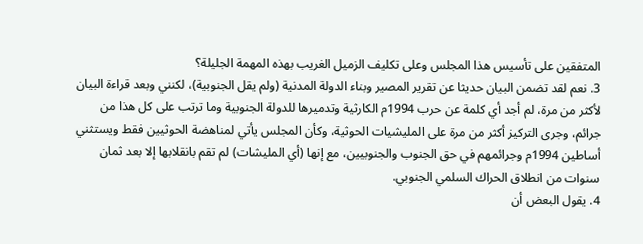المتفقين على تأسيس هذا المجلس وعلى تكليف الزميل الغريب بهذه المهمة الجليلة؟
3. نعم لقد تضمن البيان حديثا عن تقرير المصير وبناء الدولة المدنية (ولم يقل الجنوبية)، لكنني وبعد قراءة البيان لأكثر من مرة، لم أجد أي كلمة عن حرب 1994م الكارثية وتدميرها للدولة الجنوبية وما ترتب على كل هذا من جرائم، وجرى التركيز أكثر من مرة على المليشيات الحوثية، وكأن المجلس يأتي لمناهضة الحوثيين فقط ويستثني أساطين 1994م وجرائمهم في حق الجنوب والجنوبيين، مع إنها (أي المليشات) لم تقم بانقلابها إلا بعد ثمان سنوات من انطلاق الحراك السلمي الجنوبي.
4. يقول البعض أن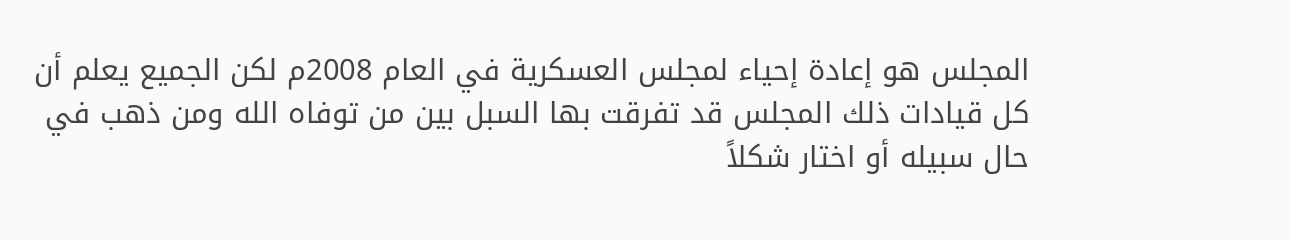المجلس هو إعادة إحياء لمجلس العسكرية في العام 2008م لكن الجميع يعلم أن كل قيادات ذلك المجلس قد تفرقت بها السبل بين من توفاه الله ومن ذهب في حال سبيله أو اختار شكلاً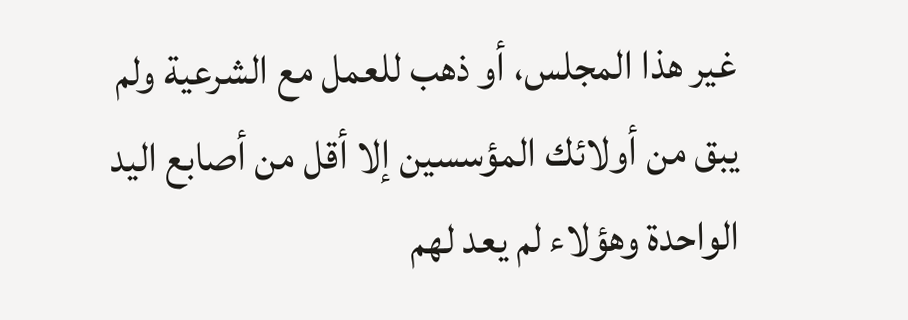غير هذا المجلس، أو ذهب للعمل مع الشرعية ولم يبق من أولائك المؤسسين إلا أقل من أصابع اليد الواحدة وهؤلاء لم يعد لهم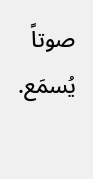صوتاً يُسمَع.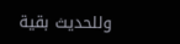وللحديث بقية